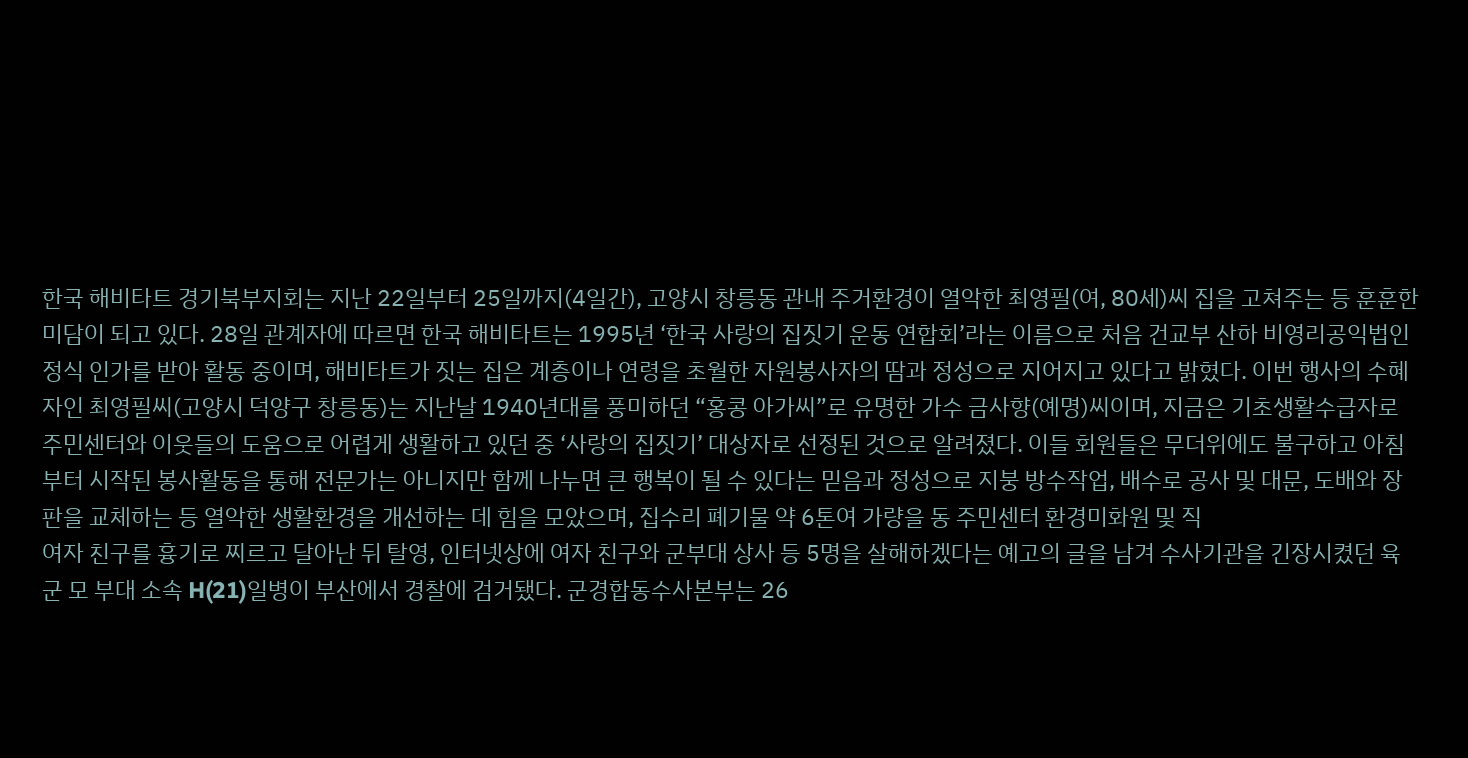한국 해비타트 경기북부지회는 지난 22일부터 25일까지(4일간), 고양시 창릉동 관내 주거환경이 열악한 최영필(여, 80세)씨 집을 고쳐주는 등 훈훈한 미담이 되고 있다. 28일 관계자에 따르면 한국 해비타트는 1995년 ‘한국 사랑의 집짓기 운동 연합회’라는 이름으로 처음 건교부 산하 비영리공익법인 정식 인가를 받아 활동 중이며, 해비타트가 짓는 집은 계층이나 연령을 초월한 자원봉사자의 땀과 정성으로 지어지고 있다고 밝혔다. 이번 행사의 수혜자인 최영필씨(고양시 덕양구 창릉동)는 지난날 1940년대를 풍미하던 “홍콩 아가씨”로 유명한 가수 금사향(예명)씨이며, 지금은 기초생활수급자로 주민센터와 이웃들의 도움으로 어렵게 생활하고 있던 중 ‘사랑의 집짓기’ 대상자로 선정된 것으로 알려졌다. 이들 회원들은 무더위에도 불구하고 아침부터 시작된 봉사활동을 통해 전문가는 아니지만 함께 나누면 큰 행복이 될 수 있다는 믿음과 정성으로 지붕 방수작업, 배수로 공사 및 대문, 도배와 장판을 교체하는 등 열악한 생활환경을 개선하는 데 힘을 모았으며, 집수리 폐기물 약 6톤여 가량을 동 주민센터 환경미화원 및 직
여자 친구를 흉기로 찌르고 달아난 뒤 탈영, 인터넷상에 여자 친구와 군부대 상사 등 5명을 살해하겠다는 예고의 글을 남겨 수사기관을 긴장시켰던 육군 모 부대 소속 H(21)일병이 부산에서 경찰에 검거됐다. 군경합동수사본부는 26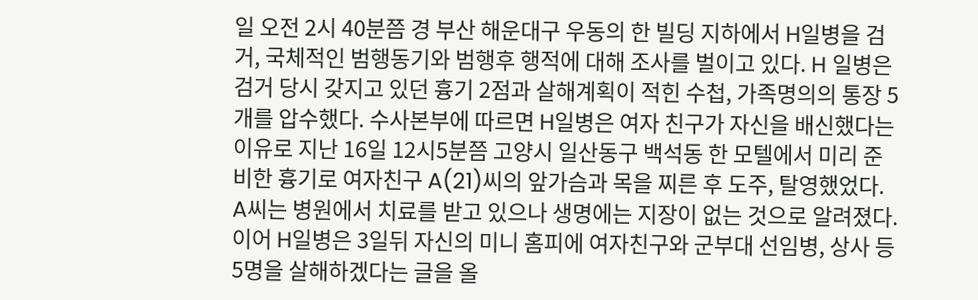일 오전 2시 40분쯤 경 부산 해운대구 우동의 한 빌딩 지하에서 H일병을 검거, 국체적인 범행동기와 범행후 행적에 대해 조사를 벌이고 있다. H 일병은 검거 당시 갖지고 있던 흉기 2점과 살해계획이 적힌 수첩, 가족명의의 통장 5개를 압수했다. 수사본부에 따르면 H일병은 여자 친구가 자신을 배신했다는 이유로 지난 16일 12시5분쯤 고양시 일산동구 백석동 한 모텔에서 미리 준비한 흉기로 여자친구 A(21)씨의 앞가슴과 목을 찌른 후 도주, 탈영했었다. A씨는 병원에서 치료를 받고 있으나 생명에는 지장이 없는 것으로 알려졌다. 이어 H일병은 3일뒤 자신의 미니 홈피에 여자친구와 군부대 선임병, 상사 등 5명을 살해하겠다는 글을 올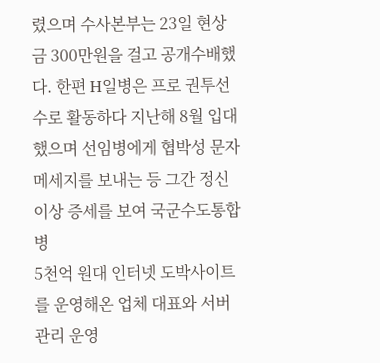렸으며 수사본부는 23일 현상금 300만원을 걸고 공개수배했다. 한편 H일병은 프로 권투선수로 활동하다 지난해 8월 입대했으며 선임병에게 협박성 문자메세지를 보내는 등 그간 정신 이상 증세를 보여 국군수도통합병
5천억 원대 인터넷 도박사이트를 운영해온 업체 대표와 서버관리 운영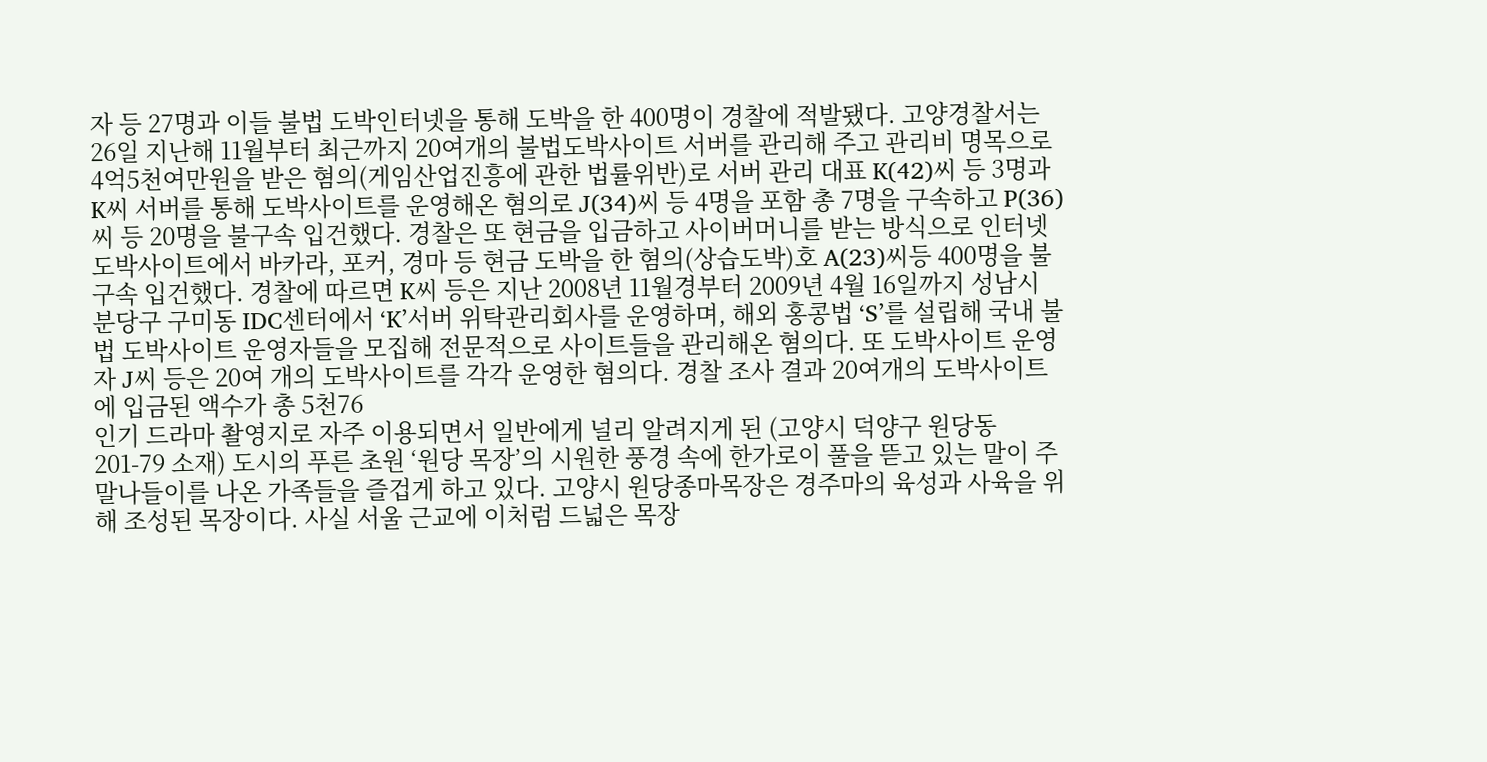자 등 27명과 이들 불법 도박인터넷을 통해 도박을 한 400명이 경찰에 적발됐다. 고양경찰서는 26일 지난해 11월부터 최근까지 20여개의 불법도박사이트 서버를 관리해 주고 관리비 명목으로 4억5천여만원을 받은 혐의(게임산업진흥에 관한 법률위반)로 서버 관리 대표 K(42)씨 등 3명과 K씨 서버를 통해 도박사이트를 운영해온 혐의로 J(34)씨 등 4명을 포함 총 7명을 구속하고 P(36)씨 등 20명을 불구속 입건했다. 경찰은 또 현금을 입금하고 사이버머니를 받는 방식으로 인터넷 도박사이트에서 바카라, 포커, 경마 등 현금 도박을 한 혐의(상습도박)호 A(23)씨등 400명을 불구속 입건했다. 경찰에 따르면 K씨 등은 지난 2008년 11월경부터 2009년 4월 16일까지 성남시 분당구 구미동 IDC센터에서 ‘K’서버 위탁관리회사를 운영하며, 해외 홍콩법 ‘S’를 설립해 국내 불법 도박사이트 운영자들을 모집해 전문적으로 사이트들을 관리해온 혐의다. 또 도박사이트 운영자 J씨 등은 20여 개의 도박사이트를 각각 운영한 혐의다. 경찰 조사 결과 20여개의 도박사이트에 입금된 액수가 총 5천76
인기 드라마 촬영지로 자주 이용되면서 일반에게 널리 알려지게 된 (고양시 덕양구 원당동 201-79 소재) 도시의 푸른 초원 ‘원당 목장’의 시원한 풍경 속에 한가로이 풀을 뜯고 있는 말이 주말나들이를 나온 가족들을 즐겁게 하고 있다. 고양시 원당종마목장은 경주마의 육성과 사육을 위해 조성된 목장이다. 사실 서울 근교에 이처럼 드넓은 목장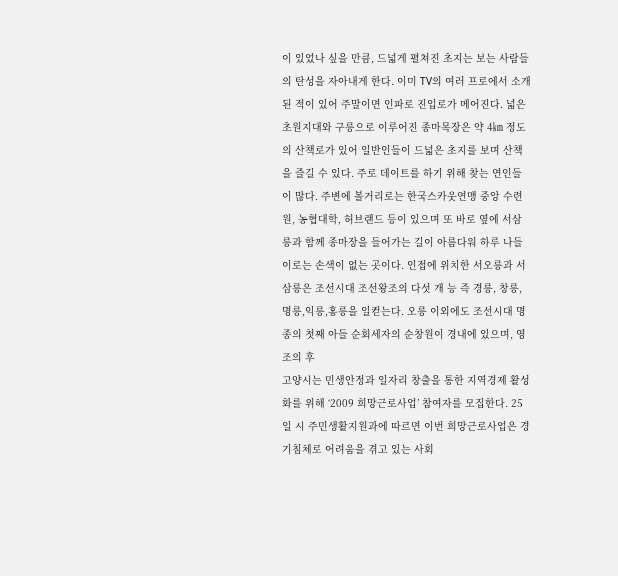이 있었나 싶을 만큼, 드넓게 펼쳐진 초지는 보는 사람들의 탄성을 자아내게 한다. 이미 TV의 여러 프로에서 소개된 적이 있어 주말이면 인파로 진입로가 메어진다. 넓은 초원지대와 구릉으로 이루어진 종마목장은 약 4㎞ 정도의 산책로가 있어 일반인들이 드넓은 초지를 보며 산책을 즐길 수 있다. 주로 데이트를 하기 위해 찾는 연인들이 많다. 주변에 볼거리로는 한국스카웃연맹 중앙 수련원, 농협대학, 허브랜드 등이 있으며 또 바로 옆에 서삼릉과 함께 종마장을 들어가는 길이 아름다워 하루 나들이로는 손색이 없는 곳이다. 인접에 위치한 서오릉과 서삼릉은 조선시대 조선왕조의 다섯 개 능 즉 경릉, 창릉, 명릉,익릉,홍릉을 일컫는다. 오릉 이외에도 조선시대 명종의 첫째 아들 순회세자의 순창원이 경내에 있으며, 영조의 후
고양시는 민생안정과 일자리 창출을 통한 지역경제 활성화를 위해 ‘2009 희망근로사업’ 참여자를 모집한다. 25일 시 주민생활지원과에 따르면 이번 희망근로사업은 경기침체로 어려움을 겪고 있는 사회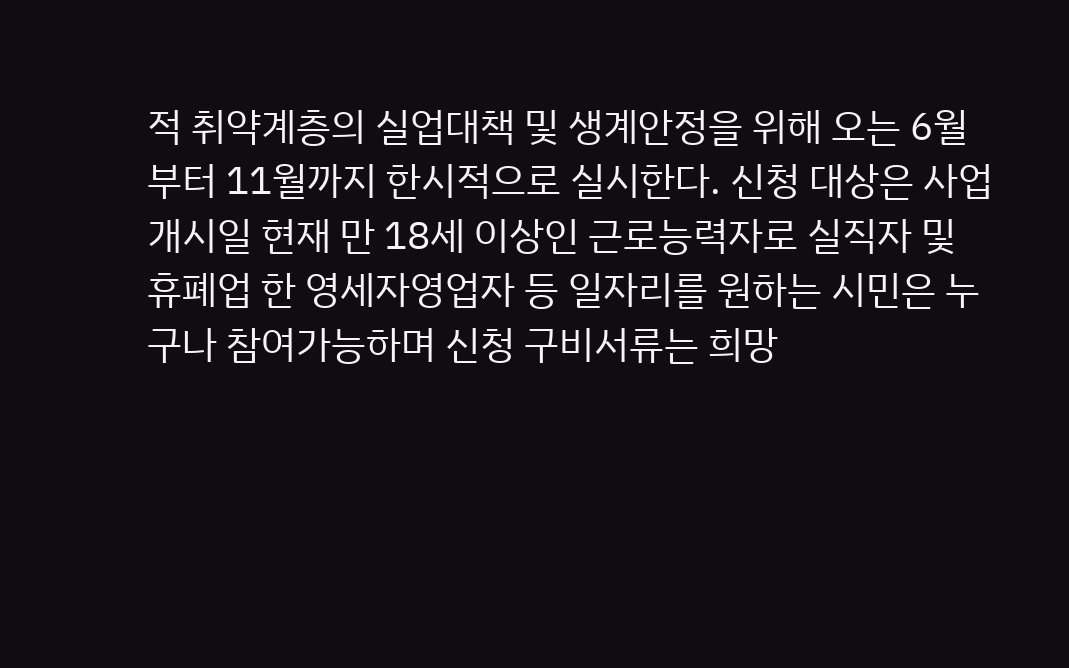적 취약계층의 실업대책 및 생계안정을 위해 오는 6월부터 11월까지 한시적으로 실시한다. 신청 대상은 사업 개시일 현재 만 18세 이상인 근로능력자로 실직자 및 휴폐업 한 영세자영업자 등 일자리를 원하는 시민은 누구나 참여가능하며 신청 구비서류는 희망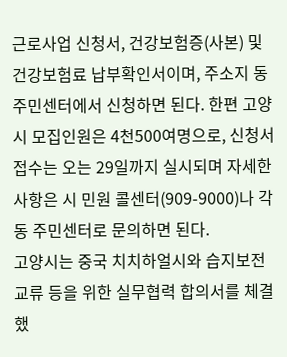근로사업 신청서, 건강보험증(사본) 및 건강보험료 납부확인서이며, 주소지 동 주민센터에서 신청하면 된다. 한편 고양시 모집인원은 4천500여명으로, 신청서 접수는 오는 29일까지 실시되며 자세한 사항은 시 민원 콜센터(909-9000)나 각 동 주민센터로 문의하면 된다.
고양시는 중국 치치하얼시와 습지보전 교류 등을 위한 실무협력 합의서를 체결했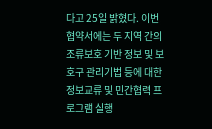다고 25일 밝혔다. 이번 협약서에는 두 지역 간의 조류보호 기반 정보 및 보호구 관리기법 등에 대한 정보교류 및 민간협력 프로그램 실행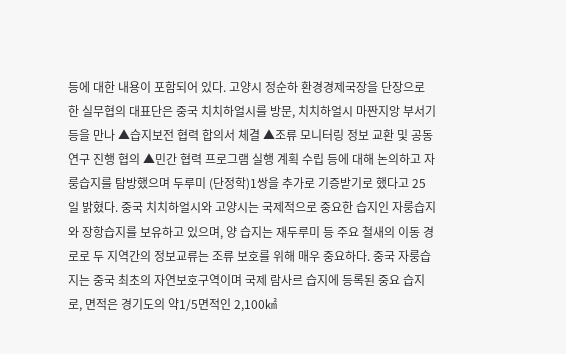등에 대한 내용이 포함되어 있다. 고양시 정순하 환경경제국장을 단장으로 한 실무협의 대표단은 중국 치치하얼시를 방문, 치치하얼시 마짠지앙 부서기 등을 만나 ▲습지보전 협력 합의서 체결 ▲조류 모니터링 정보 교환 및 공동연구 진행 협의 ▲민간 협력 프로그램 실행 계획 수립 등에 대해 논의하고 자룽습지를 탐방했으며 두루미 (단정학)1쌍을 추가로 기증받기로 했다고 25일 밝혔다. 중국 치치하얼시와 고양시는 국제적으로 중요한 습지인 자룽습지와 장항습지를 보유하고 있으며, 양 습지는 재두루미 등 주요 철새의 이동 경로로 두 지역간의 정보교류는 조류 보호를 위해 매우 중요하다. 중국 자룽습지는 중국 최초의 자연보호구역이며 국제 람사르 습지에 등록된 중요 습지로, 면적은 경기도의 약1/5면적인 2,100㎢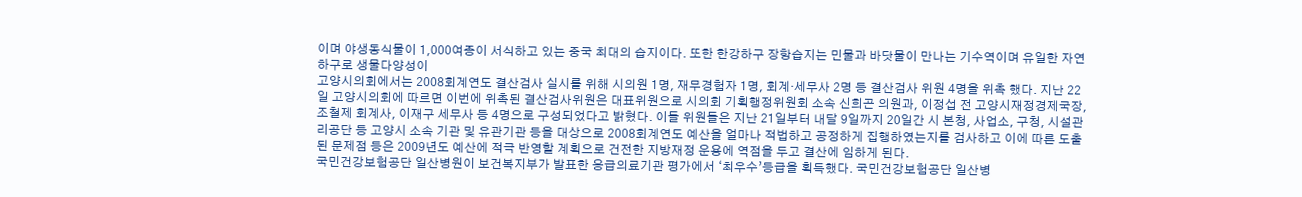이며 야생동식물이 1,000여종이 서식하고 있는 중국 최대의 습지이다. 또한 한강하구 장항습지는 민물과 바닷물이 만나는 기수역이며 유일한 자연하구로 생물다양성이
고양시의회에서는 2008회계연도 결산검사 실시를 위해 시의원 1명, 재무경험자 1명, 회계·세무사 2명 등 결산검사 위원 4명을 위촉 했다. 지난 22일 고양시의회에 따르면 이번에 위촉된 결산검사위원은 대표위원으로 시의회 기획행정위원회 소속 신희곤 의원과, 이정섭 전 고양시재정경제국장, 조철제 회계사, 이재구 세무사 등 4명으로 구성되었다고 밝혔다. 이들 위원들은 지난 21일부터 내달 9일까지 20일간 시 본청, 사업소, 구청, 시설관리공단 등 고양시 소속 기관 및 유관기관 등을 대상으로 2008회계연도 예산을 얼마나 적법하고 공정하게 집행하였는지를 검사하고 이에 따른 도출된 문제점 등은 2009년도 예산에 적극 반영할 계획으로 건전한 지방재정 운용에 역점을 두고 결산에 임하게 된다.
국민건강보험공단 일산병원이 보건복지부가 발표한 응급의료기관 평가에서 ‘최우수’등급을 획득했다. 국민건강보험공단 일산병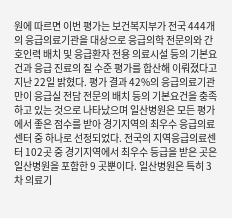원에 따르면 이번 평가는 보건복지부가 전국 444개의 응급의료기관을 대상으로 응급의학 전문의와 간호인력 배치 및 응급환자 전용 의료시설 등의 기본요건과 응급 진료의 질 수준 평가를 합산해 이뤄졌다고 지난 22일 밝혔다. 평가 결과 42%의 응급의료기관 만이 응급실 전담 전문의 배치 등의 기본요건을 충족하고 있는 것으로 나타났으며 일산병원은 모든 평가에서 좋은 점수를 받아 경기지역의 최우수 응급의료센터 중 하나로 선정되었다. 전국의 지역응급의료센터 102곳 중 경기지역에서 최우수 등급을 받은 곳은 일산병원을 포함한 9 곳뿐이다. 일산병원은 특히 3차 의료기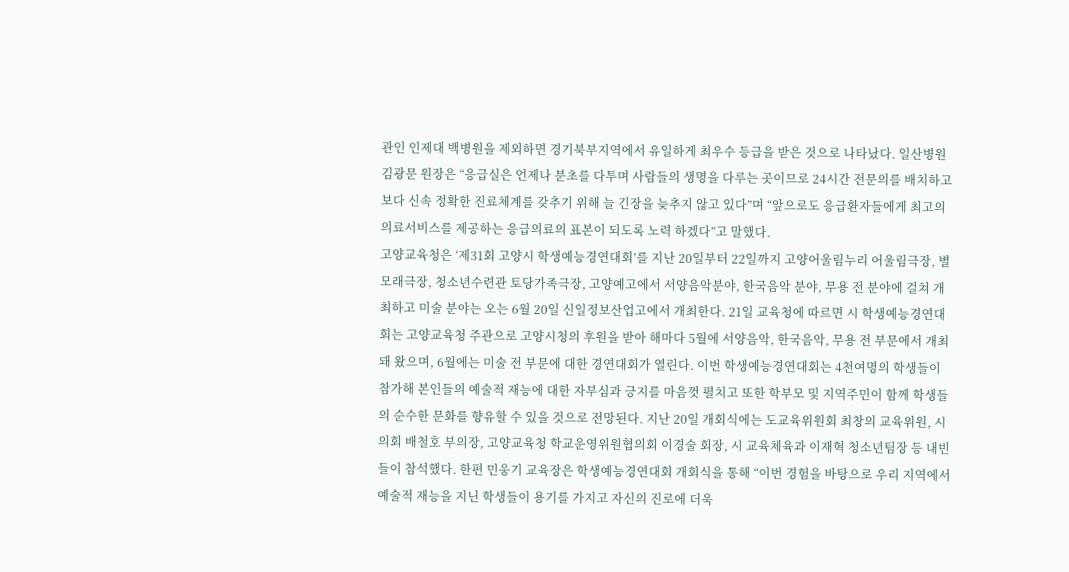관인 인제대 백병원을 제외하면 경기북부지역에서 유일하게 최우수 등급을 받은 것으로 나타났다. 일산병원 김광문 원장은 “응급실은 언제나 분초를 다투며 사람들의 생명을 다루는 곳이므로 24시간 전문의를 배치하고 보다 신속 정확한 진료체계를 갖추기 위해 늘 긴장을 늦추지 않고 있다”며 “앞으로도 응급환자들에게 최고의 의료서비스를 제공하는 응급의료의 표본이 되도록 노력 하겠다”고 말했다.
고양교육청은 ‘제31회 고양시 학생예능경연대회’를 지난 20일부터 22일까지 고양어울림누리 어울림극장, 별모래극장, 청소년수련관 토당가족극장, 고양예고에서 서양음악분야, 한국음악 분야, 무용 전 분야에 걸쳐 개최하고 미술 분야는 오는 6월 20일 신일정보산업고에서 개최한다. 21일 교육청에 따르면 시 학생예능경연대회는 고양교육청 주관으로 고양시청의 후원을 받아 해마다 5월에 서양음악, 한국음악, 무용 전 부문에서 개최돼 왔으며, 6월에는 미술 전 부문에 대한 경연대회가 열린다. 이번 학생예능경연대회는 4천여명의 학생들이 참가해 본인들의 예술적 재능에 대한 자부심과 긍지를 마음껏 펼치고 또한 학부모 및 지역주민이 함께 학생들의 순수한 문화를 향유할 수 있을 것으로 전망된다. 지난 20일 개회식에는 도교육위원회 최창의 교육위원, 시의회 배철호 부의장, 고양교육청 학교운영위원협의회 이경술 회장, 시 교육체육과 이재혁 청소년팀장 등 내빈들이 참석했다. 한편 민웅기 교육장은 학생예능경연대회 개회식을 통해 “이번 경험을 바탕으로 우리 지역에서 예술적 재능을 지닌 학생들이 용기를 가지고 자신의 진로에 더욱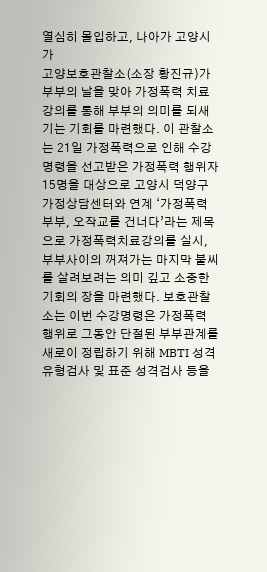열심히 몰입하고, 나아가 고양시가
고양보호관찰소(소장 황진규)가 부부의 날을 맞아 가정폭력 치료 강의를 통해 부부의 의미를 되새기는 기회를 마련했다. 이 관찰소는 21일 가정폭력으로 인해 수강명령을 선고받은 가정폭력 행위자 15명을 대상으로 고양시 덕양구 가정상담센터와 연계 ‘가정폭력 부부, 오작교를 건너다’라는 제목으로 가정폭력치료강의를 실시, 부부사이의 꺼져가는 마지막 불씨를 살려보려는 의미 깊고 소중한 기회의 장을 마련했다. 보호관찰소는 이번 수강명령은 가정폭력 행위로 그동안 단절된 부부관계를 새로이 정립하기 위해 MBTI 성격유형검사 및 표준 성격검사 등을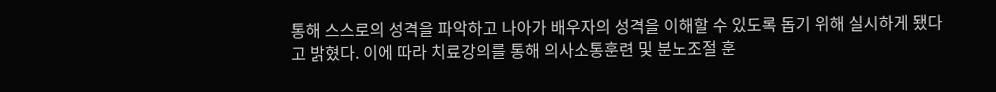통해 스스로의 성격을 파악하고 나아가 배우자의 성격을 이해할 수 있도록 돕기 위해 실시하게 됐다고 밝혔다. 이에 따라 치료강의를 통해 의사소통훈련 및 분노조절 훈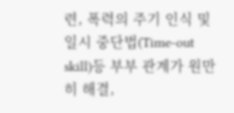련, 폭력의 주기 인식 및 일시 중단법(Time-out skill)등 부부 관계가 원만히 해결,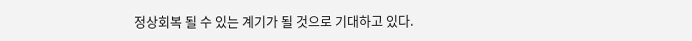정상회복 될 수 있는 계기가 될 것으로 기대하고 있다.